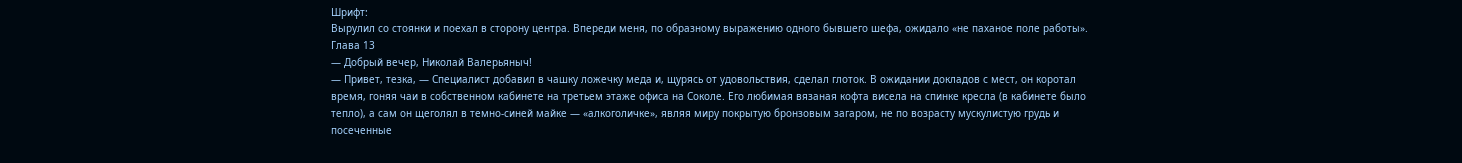Шрифт:
Вырулил со стоянки и поехал в сторону центра. Впереди меня, по образному выражению одного бывшего шефа, ожидало «не паханое поле работы».
Глава 13
— Добрый вечер, Николай Валерьяныч!
— Привет, тезка, — Специалист добавил в чашку ложечку меда и, щурясь от удовольствия, сделал глоток. В ожидании докладов с мест, он коротал время, гоняя чаи в собственном кабинете на третьем этаже офиса на Соколе. Его любимая вязаная кофта висела на спинке кресла (в кабинете было тепло), а сам он щеголял в темно-синей майке — «алкоголичке», являя миру покрытую бронзовым загаром, не по возрасту мускулистую грудь и посеченные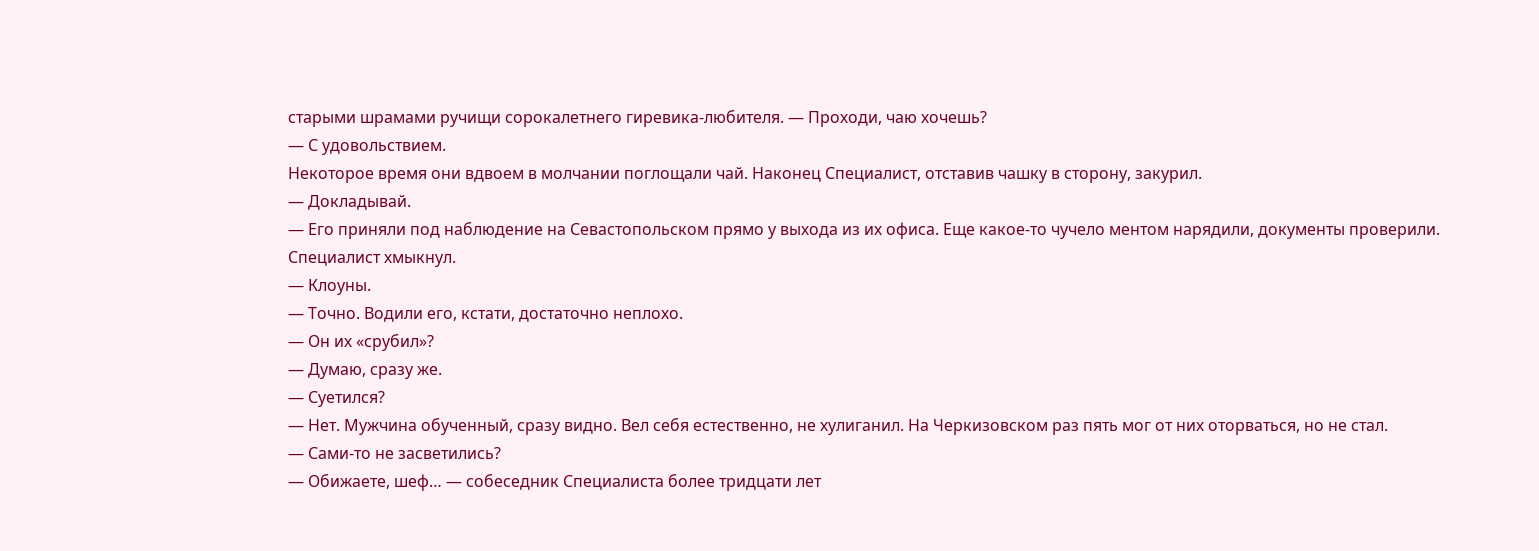старыми шрамами ручищи сорокалетнего гиревика-любителя. — Проходи, чаю хочешь?
— С удовольствием.
Некоторое время они вдвоем в молчании поглощали чай. Наконец Специалист, отставив чашку в сторону, закурил.
— Докладывай.
— Его приняли под наблюдение на Севастопольском прямо у выхода из их офиса. Еще какое-то чучело ментом нарядили, документы проверили.
Специалист хмыкнул.
— Клоуны.
— Точно. Водили его, кстати, достаточно неплохо.
— Он их «срубил»?
— Думаю, сразу же.
— Суетился?
— Нет. Мужчина обученный, сразу видно. Вел себя естественно, не хулиганил. На Черкизовском раз пять мог от них оторваться, но не стал.
— Сами-то не засветились?
— Обижаете, шеф… — собеседник Специалиста более тридцати лет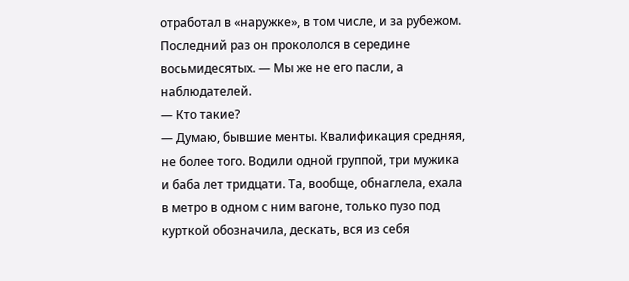отработал в «наружке», в том числе, и за рубежом. Последний раз он прокололся в середине восьмидесятых. — Мы же не его пасли, а наблюдателей.
— Кто такие?
— Думаю, бывшие менты. Квалификация средняя, не более того. Водили одной группой, три мужика и баба лет тридцати. Та, вообще, обнаглела, ехала в метро в одном с ним вагоне, только пузо под курткой обозначила, дескать, вся из себя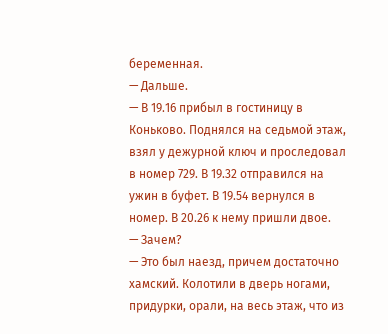беременная.
— Дальше.
— В 19.16 прибыл в гостиницу в Коньково. Поднялся на седьмой этаж, взял у дежурной ключ и проследовал в номер 729. В 19.32 отправился на ужин в буфет. В 19.54 вернулся в номер. В 20.26 к нему пришли двое.
— Зачем?
— Это был наезд, причем достаточно хамский. Колотили в дверь ногами, придурки, орали, на весь этаж, что из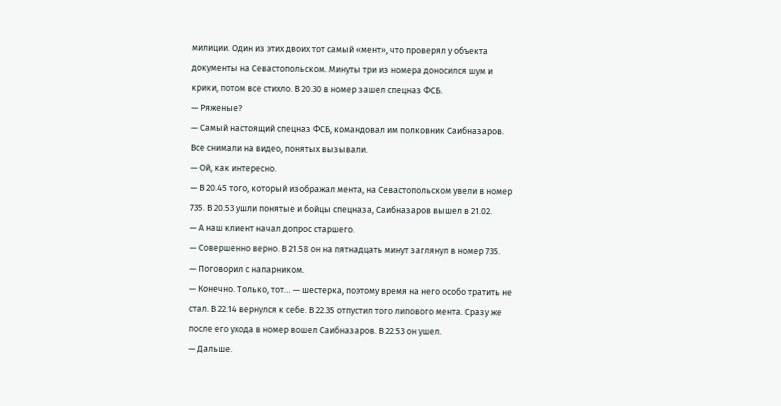милиции. Один из этих двоих тот самый «мент», что проверял у объекта документы на Севастопольском. Минуты три из номера доносился шум и крики, потом все стихло. В 20.30 в номер зашел спецназ ФСБ.
— Ряженые?
— Самый настоящий спецназ ФСБ, командовал им полковник Саибназаров. Все снимали на видео, понятых вызывали.
— Ой, как интересно.
— В 20.45 того, который изображал мента, на Севастопольском увели в номер 735. В 20.53 ушли понятые и бойцы спецназа, Саибназаров вышел в 21.02.
— А наш клиент начал допрос старшего.
— Совершенно верно. В 21.58 он на пятнадцать минут заглянул в номер 735.
— Поговорил с напарником.
— Конечно. Только, тот… — шестерка, поэтому время на него особо тратить не стал. В 22.14 вернулся к себе. В 22.35 отпустил того липового мента. Сразу же после его ухода в номер вошел Саибназаров. В 22.53 он ушел.
— Дальше.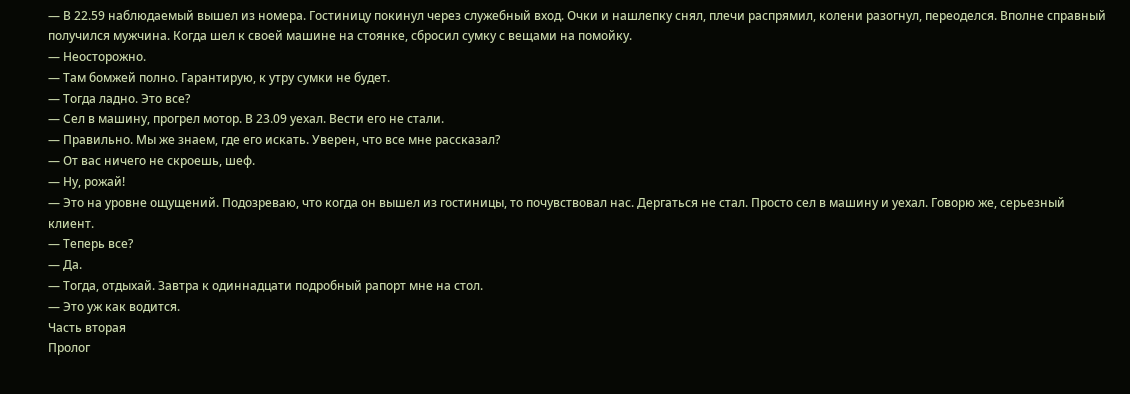— В 22.59 наблюдаемый вышел из номера. Гостиницу покинул через служебный вход. Очки и нашлепку снял, плечи распрямил, колени разогнул, переоделся. Вполне справный получился мужчина. Когда шел к своей машине на стоянке, сбросил сумку с вещами на помойку.
— Неосторожно.
— Там бомжей полно. Гарантирую, к утру сумки не будет.
— Тогда ладно. Это все?
— Сел в машину, прогрел мотор. В 23.09 уехал. Вести его не стали.
— Правильно. Мы же знаем, где его искать. Уверен, что все мне рассказал?
— От вас ничего не скроешь, шеф.
— Ну, рожай!
— Это на уровне ощущений. Подозреваю, что когда он вышел из гостиницы, то почувствовал нас. Дергаться не стал. Просто сел в машину и уехал. Говорю же, серьезный клиент.
— Теперь все?
— Да.
— Тогда, отдыхай. Завтра к одиннадцати подробный рапорт мне на стол.
— Это уж как водится.
Часть вторая
Пролог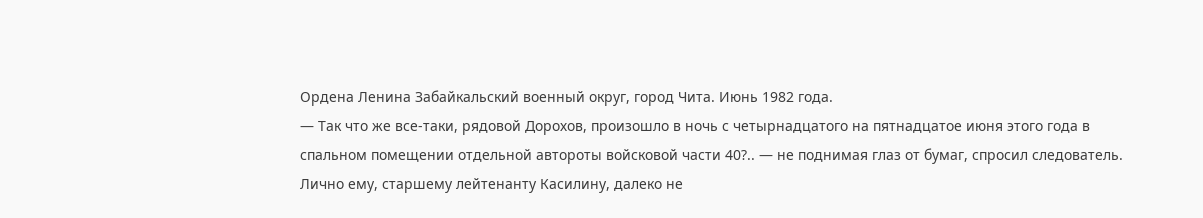Ордена Ленина Забайкальский военный округ, город Чита. Июнь 1982 года.
— Так что же все-таки, рядовой Дорохов, произошло в ночь с четырнадцатого на пятнадцатое июня этого года в спальном помещении отдельной автороты войсковой части 40?.. — не поднимая глаз от бумаг, спросил следователь. Лично ему, старшему лейтенанту Касилину, далеко не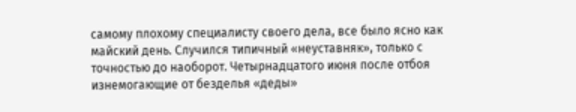самому плохому специалисту своего дела, все было ясно как майский день. Случился типичный «неуставняк», только с точностью до наоборот. Четырнадцатого июня после отбоя изнемогающие от безделья «деды»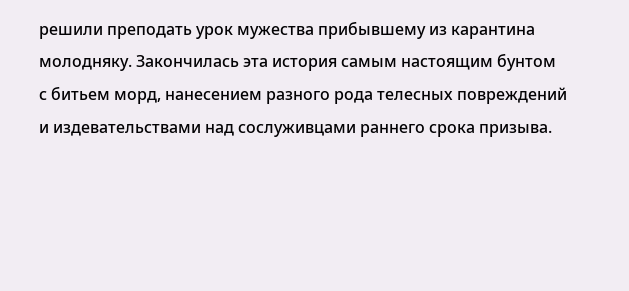решили преподать урок мужества прибывшему из карантина молодняку. Закончилась эта история самым настоящим бунтом с битьем морд, нанесением разного рода телесных повреждений и издевательствами над сослуживцами раннего срока призыва.